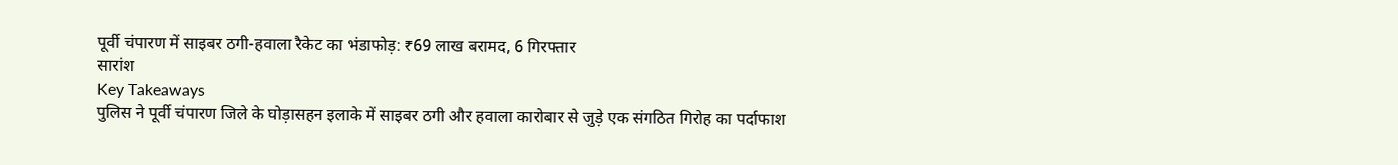पूर्वी चंपारण में साइबर ठगी-हवाला रैकेट का भंडाफोड़: ₹69 लाख बरामद, 6 गिरफ्तार
सारांश
Key Takeaways
पुलिस ने पूर्वी चंपारण जिले के घोड़ासहन इलाके में साइबर ठगी और हवाला कारोबार से जुड़े एक संगठित गिरोह का पर्दाफाश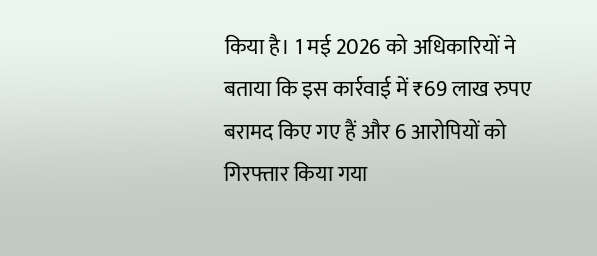किया है। 1 मई 2026 को अधिकारियों ने बताया कि इस कार्रवाई में ₹69 लाख रुपए बरामद किए गए हैं और 6 आरोपियों को गिरफ्तार किया गया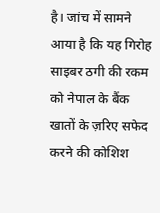है। जांच में सामने आया है कि यह गिरोह साइबर ठगी की रकम को नेपाल के बैंक खातों के ज़रिए सफेद करने की कोशिश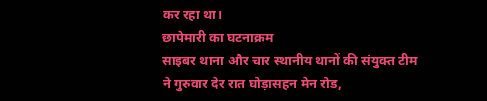कर रहा था।
छापेमारी का घटनाक्रम
साइबर थाना और चार स्थानीय थानों की संयुक्त टीम ने गुरुवार देर रात घोड़ासहन मेन रोड,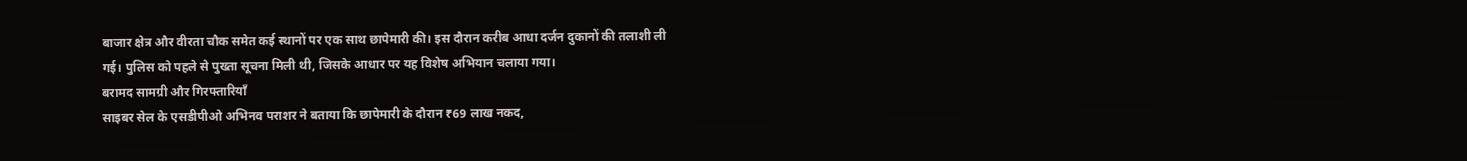बाजार क्षेत्र और वीरता चौक समेत कई स्थानों पर एक साथ छापेमारी की। इस दौरान करीब आधा दर्जन दुकानों की तलाशी ली गई। पुलिस को पहले से पुख्ता सूचना मिली थी, जिसके आधार पर यह विशेष अभियान चलाया गया।
बरामद सामग्री और गिरफ्तारियाँ
साइबर सेल के एसडीपीओ अभिनव पराशर ने बताया कि छापेमारी के दौरान ₹69 लाख नकद,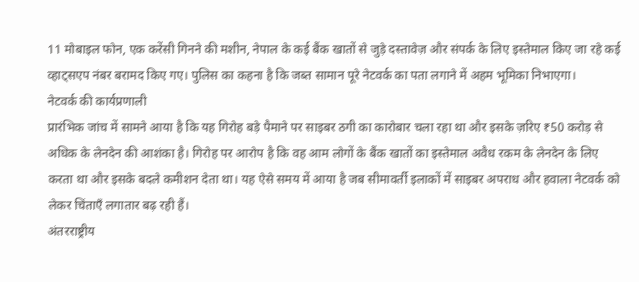11 मोबाइल फोन, एक करेंसी गिनने की मशीन, नेपाल के कई बैंक खातों से जुड़े दस्तावेज़ और संपर्क के लिए इस्तेमाल किए जा रहे कई व्हाट्सएप नंबर बरामद किए गए। पुलिस का कहना है कि जब्त सामान पूरे नेटवर्क का पता लगाने में अहम भूमिका निभाएगा।
नेटवर्क की कार्यप्रणाली
प्रारंभिक जांच में सामने आया है कि यह गिरोह बड़े पैमाने पर साइबर ठगी का कारोबार चला रहा था और इसके ज़रिए ₹50 करोड़ से अधिक के लेनदेन की आशंका है। गिरोह पर आरोप है कि वह आम लोगों के बैंक खातों का इस्तेमाल अवैध रकम के लेनदेन के लिए करता था और इसके बदले कमीशन देता था। यह ऐसे समय में आया है जब सीमावर्ती इलाकों में साइबर अपराध और हवाला नेटवर्क को लेकर चिंताएँ लगातार बढ़ रही हैं।
अंतरराष्ट्रीय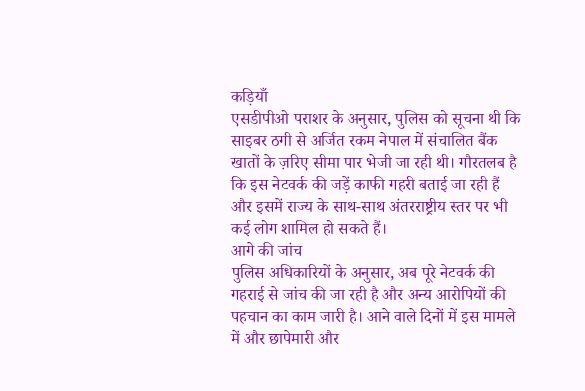कड़ियाँ
एसडीपीओ पराशर के अनुसार, पुलिस को सूचना थी कि साइबर ठगी से अर्जित रकम नेपाल में संचालित बैंक खातों के ज़रिए सीमा पार भेजी जा रही थी। गौरतलब है कि इस नेटवर्क की जड़ें काफी गहरी बताई जा रही हैं और इसमें राज्य के साथ-साथ अंतरराष्ट्रीय स्तर पर भी कई लोग शामिल हो सकते हैं।
आगे की जांच
पुलिस अधिकारियों के अनुसार, अब पूरे नेटवर्क की गहराई से जांच की जा रही है और अन्य आरोपियों की पहचान का काम जारी है। आने वाले दिनों में इस मामले में और छापेमारी और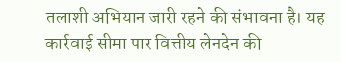तलाशी अभियान जारी रहने की संभावना है। यह कार्रवाई सीमा पार वित्तीय लेनदेन की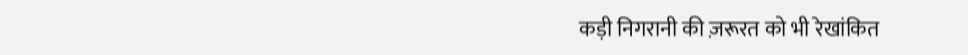कड़ी निगरानी की ज़रूरत को भी रेखांकित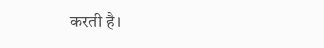करती है।